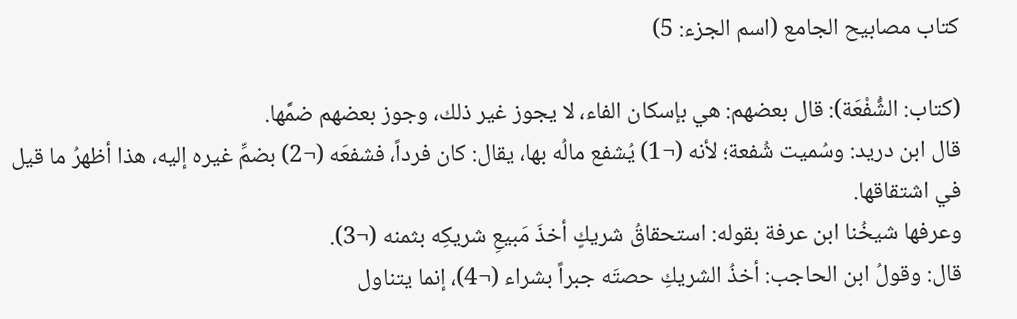كتاب مصابيح الجامع (اسم الجزء: 5)

(كتاب: الشُّفْعَة): قال بعضهم: هي بإسكان الفاء، لا يجوز غير ذلك، وجوز بعضهم ضمَّها.
قال ابن دريد: وسُميت شُفعة؛ لأنه (¬1) يُشفع مالُه بها، يقال: كان فرداً، فشفعَه (¬2) بضمِّ غيره إليه، هذا أظهرُ ما قيل في اشتقاقها.
وعرفها شيخُنا ابن عرفة بقوله: استحقاقُ شريكٍ أخذَ مَبيعِ شريكِه بثمنه (¬3).
قال: وقولُ ابن الحاجب: أخذُ الشريكِ حصتَه جبراً بشراء (¬4)، إنما يتناول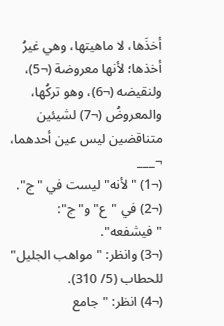أخذَها، لا ماهيتها، وهي غيرُ أخذها؛ لأنها معروضة (¬5)، ولنقيضه (¬6)، وهو تركُها، والمعروضُ (¬7) لشيئين متناقضين ليس عين أحدهما،
¬___
(¬1) "لأنه" ليست في "ج".
(¬2) في "ع" و"ج": "فيشفعه".
(¬3) وانظر: "مواهب الجليل" للحطاب (5/ 310).
(¬4) انظر: "جامع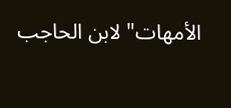الأمهات" لابن الحاجب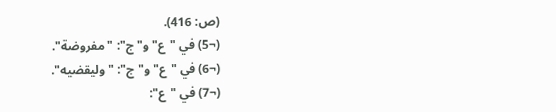(ص: 416).
(¬5) في "ع" و"ج": "مفروضة".
(¬6) في "ع" و"ج": "وليقضيه".
(¬7) في "ع":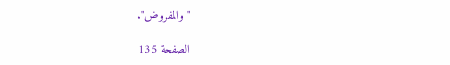"والمفروض".

الصفحة 135